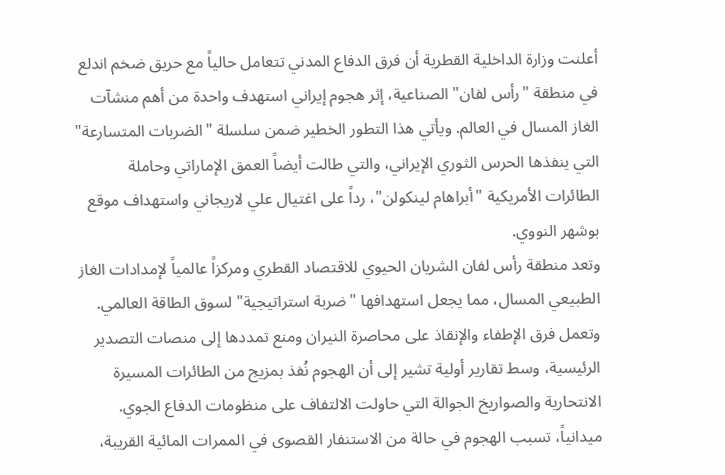أعلنت وزارة الداخلية القطرية أن فرق الدفاع المدني تتعامل حالياً مع حريق ضخم اندلع في منطقة "رأس لفان" الصناعية، إثر هجوم إيراني استهدف واحدة من أهم منشآت الغاز المسال في العالم. ويأتي هذا التطور الخطير ضمن سلسلة "الضربات المتسارعة" التي ينفذها الحرس الثوري الإيراني، والتي طالت أيضاً العمق الإماراتي وحاملة الطائرات الأمريكية "أبراهام لينكولن"، رداً على اغتيال علي لاريجاني واستهداف موقع بوشهر النووي.
وتعد منطقة رأس لفان الشريان الحيوي للاقتصاد القطري ومركزاً عالمياً لإمدادات الغاز الطبيعي المسال، مما يجعل استهدافها "ضربة استراتيجية" لسوق الطاقة العالمي. وتعمل فرق الإطفاء والإنقاذ على محاصرة النيران ومنع تمددها إلى منصات التصدير الرئيسية، وسط تقارير أولية تشير إلى أن الهجوم نُفذ بمزيج من الطائرات المسيرة الانتحارية والصواريخ الجوالة التي حاولت الالتفاف على منظومات الدفاع الجوي.
ميدانياً، تسبب الهجوم في حالة من الاستنفار القصوى في الممرات المائية القريبة،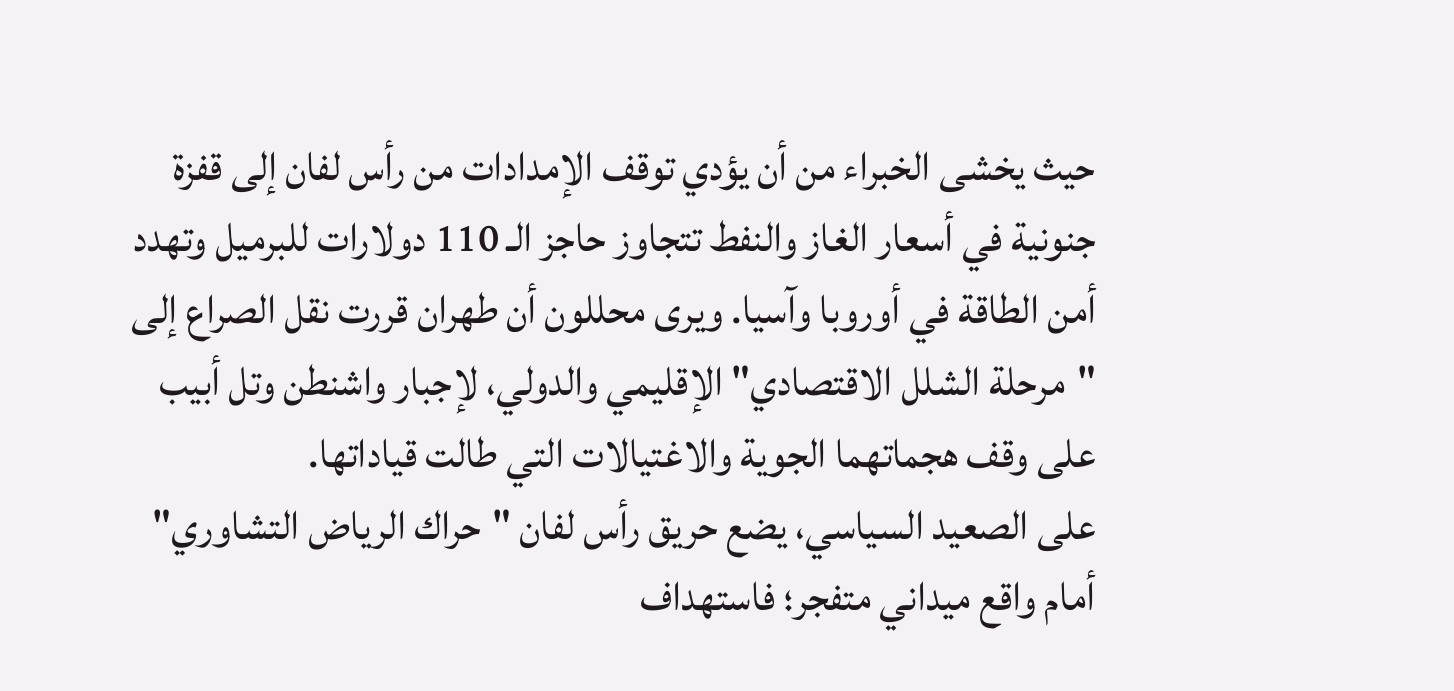حيث يخشى الخبراء من أن يؤدي توقف الإمدادات من رأس لفان إلى قفزة جنونية في أسعار الغاز والنفط تتجاوز حاجز الـ 110 دولارات للبرميل وتهدد أمن الطاقة في أوروبا وآسيا. ويرى محللون أن طهران قررت نقل الصراع إلى "مرحلة الشلل الاقتصادي" الإقليمي والدولي، لإجبار واشنطن وتل أبيب على وقف هجماتهما الجوية والاغتيالات التي طالت قياداتها.
على الصعيد السياسي، يضع حريق رأس لفان "حراك الرياض التشاوري" أمام واقع ميداني متفجر؛ فاستهداف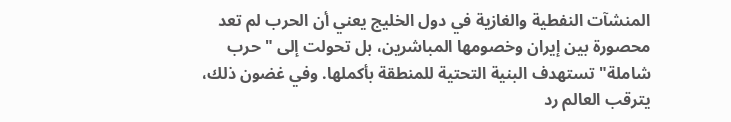المنشآت النفطية والغازية في دول الخليج يعني أن الحرب لم تعد محصورة بين إيران وخصومها المباشرين، بل تحولت إلى "حرب شاملة" تستهدف البنية التحتية للمنطقة بأكملها. وفي غضون ذلك، يترقب العالم رد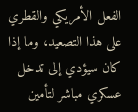الفعل الأمريكي والقطري على هذا التصعيد، وما إذا كان سيؤدي إلى تدخل عسكري مباشر لتأمين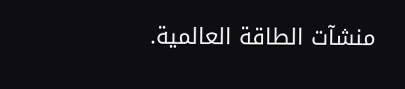منشآت الطاقة العالمية.